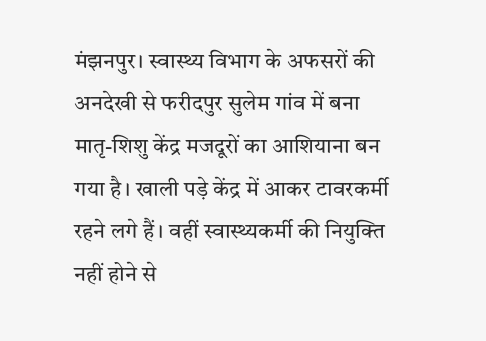मंझनपुर। स्वास्थ्य विभाग के अफसरों की अनदेखी से फरीदपुर सुलेम गांव में बना मातृ-शिशु केंद्र मजदूरों का आशियाना बन गया है। खाली पड़े केंद्र में आकर टावरकर्मी रहने लगे हैं। वहीं स्वास्थ्यकर्मी की नियुक्ति नहीं होने से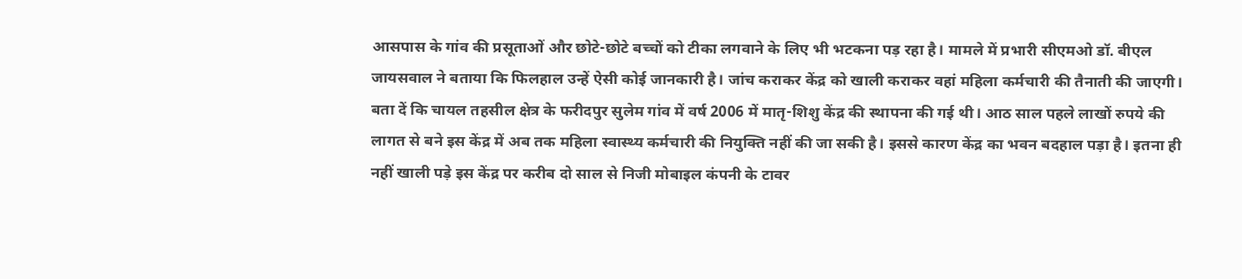आसपास के गांव की प्रसूताओं और छोटे-छोटे बच्चों को टीका लगवाने के लिए भी भटकना पड़ रहा है। मामले में प्रभारी सीएमओ डॉ. बीएल जायसवाल ने बताया कि फिलहाल उन्हें ऐसी कोई जानकारी है। जांच कराकर केंद्र को खाली कराकर वहां महिला कर्मचारी की तैनाती की जाएगी।
बता दें कि चायल तहसील क्षेत्र के फरीदपुर सुलेम गांव में वर्ष 2006 में मातृ-शिशु केंद्र की स्थापना की गई थी। आठ साल पहले लाखों रुपये की लागत से बने इस केंद्र में अब तक महिला स्वास्थ्य कर्मचारी की नियुक्ति नहीं की जा सकी है। इससे कारण केंद्र का भवन बदहाल पड़ा है। इतना ही नहीं खाली पड़े इस केंद्र पर करीब दो साल से निजी मोबाइल कंपनी के टावर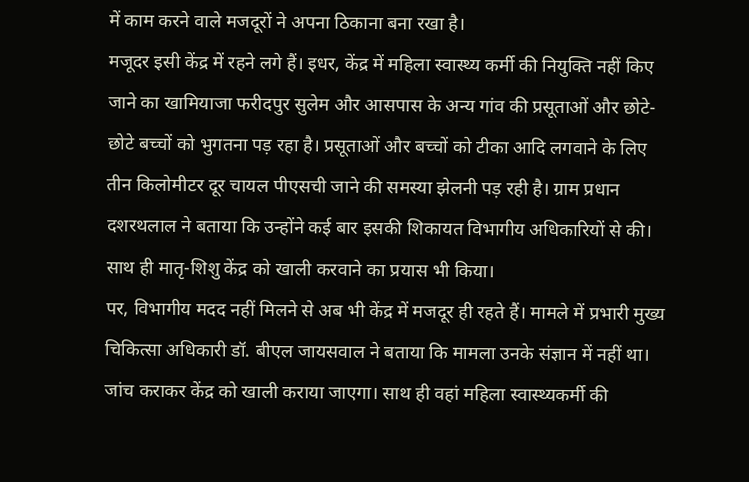में काम करने वाले मजदूरों ने अपना ठिकाना बना रखा है।
मजूदर इसी केंद्र में रहने लगे हैं। इधर, केंद्र में महिला स्वास्थ्य कर्मी की नियुक्ति नहीं किए जाने का खामियाजा फरीदपुर सुलेम और आसपास के अन्य गांव की प्रसूताओं और छोटे-छोटे बच्चों को भुगतना पड़ रहा है। प्रसूताओं और बच्चों को टीका आदि लगवाने के लिए तीन किलोमीटर दूर चायल पीएसची जाने की समस्या झेलनी पड़ रही है। ग्राम प्रधान दशरथलाल ने बताया कि उन्होंने कई बार इसकी शिकायत विभागीय अधिकारियों से की। साथ ही मातृ-शिशु केंद्र को खाली करवाने का प्रयास भी किया।
पर, विभागीय मदद नहीं मिलने से अब भी केंद्र में मजदूर ही रहते हैं। मामले में प्रभारी मुख्य चिकित्सा अधिकारी डॉ. बीएल जायसवाल ने बताया कि मामला उनके संज्ञान में नहीं था। जांच कराकर केंद्र को खाली कराया जाएगा। साथ ही वहां महिला स्वास्थ्यकर्मी की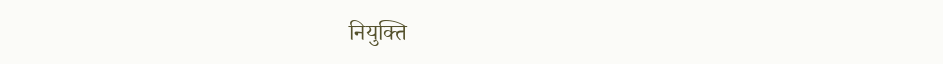नियुक्ति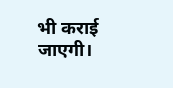भी कराई जाएगी।